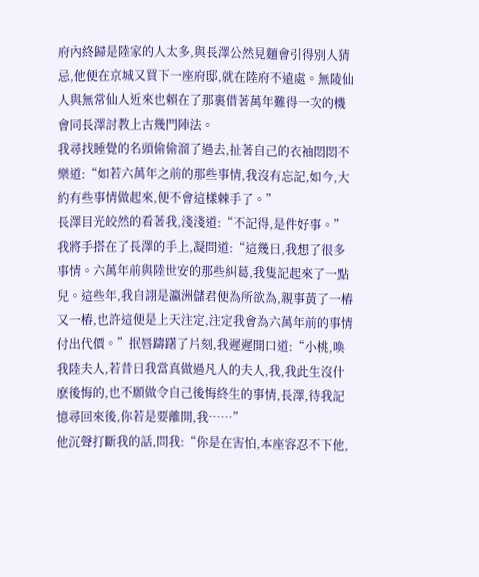府內終歸是陸家的人太多,與長澤公然見麵會引得別人猜忌,他便在京城又買下一座府邸,就在陸府不遠處。無陵仙人與無常仙人近來也賴在了那裏借著萬年難得一次的機會同長澤討教上古幾門陣法。
我尋找睡覺的名頭偷偷溜了過去,扯著自己的衣袖悶悶不樂道:“如若六萬年之前的那些事情,我沒有忘記,如今,大約有些事情做起來,便不會這樣棘手了。”
長澤目光皎然的看著我,淺淺道:“不記得,是件好事。”
我將手搭在了長澤的手上,凝問道:“這幾日,我想了很多事情。六萬年前與陸世安的那些糾葛,我隻記起來了一點兒。這些年,我自詡是瀛洲儲君便為所欲為,親事黃了一樁又一樁,也許這便是上天注定,注定我會為六萬年前的事情付出代價。”抿唇躊躇了片刻,我遲遲開口道:“小桃,喚我陸夫人,若昔日我當真做過凡人的夫人,我,我此生沒什麽後悔的,也不願做令自己後悔終生的事情,長澤,待我記憶尋回來後,你若是要離開,我……”
他沉聲打斷我的話,問我:“你是在害怕,本座容忍不下他,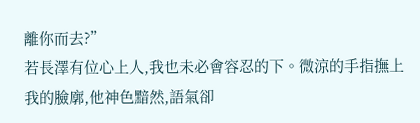離你而去?”
若長澤有位心上人,我也未必會容忍的下。微涼的手指撫上我的臉廓,他神色黯然,語氣卻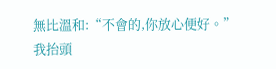無比溫和:“不會的,你放心便好。”
我抬頭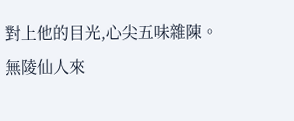對上他的目光,心尖五味雜陳。
無陵仙人來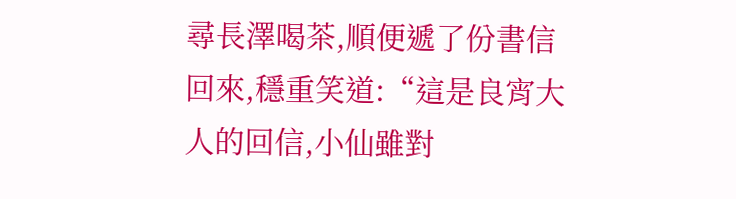尋長澤喝茶,順便遞了份書信回來,穩重笑道:“這是良宵大人的回信,小仙雖對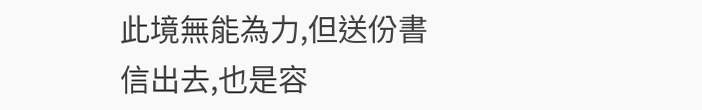此境無能為力,但送份書信出去,也是容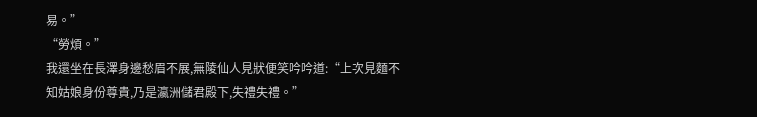易。”
“勞煩。”
我還坐在長澤身邊愁眉不展,無陵仙人見狀便笑吟吟道:“上次見麵不知姑娘身份尊貴,乃是瀛洲儲君殿下,失禮失禮。”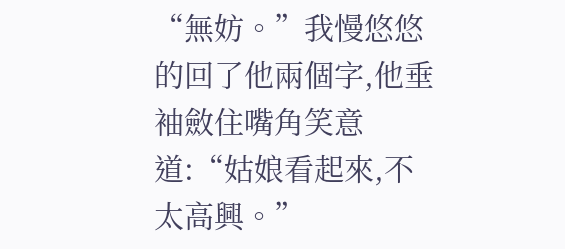“無妨。”我慢悠悠的回了他兩個字,他垂袖斂住嘴角笑意道:“姑娘看起來,不太高興。”